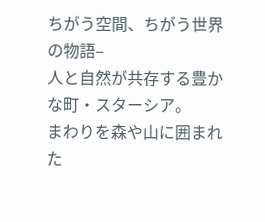ちがう空間、ちがう世界の物語–
人と自然が共存する豊かな町・スターシア。
まわりを森や山に囲まれた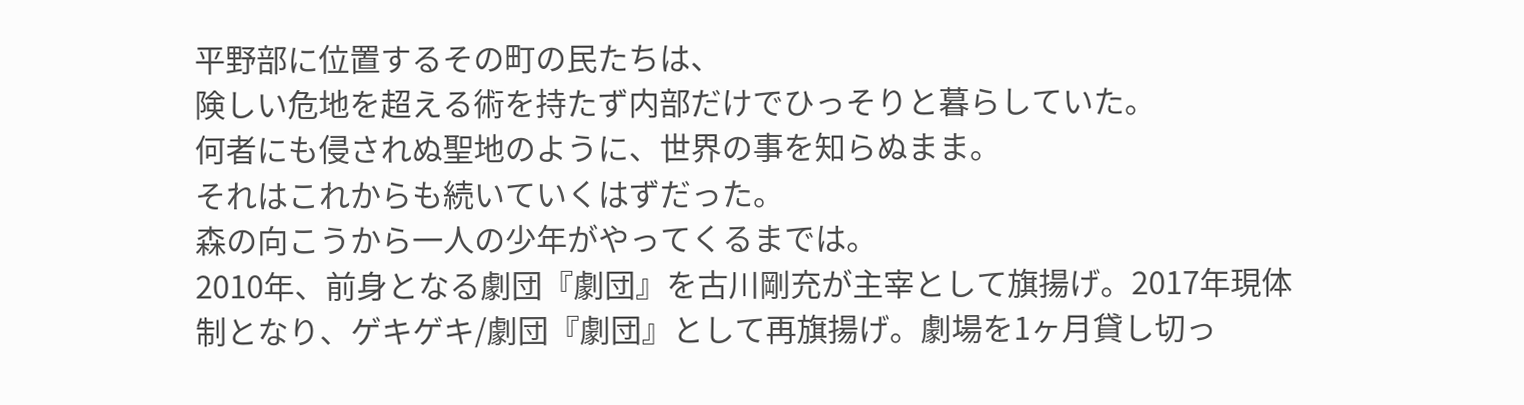平野部に位置するその町の民たちは、
険しい危地を超える術を持たず内部だけでひっそりと暮らしていた。
何者にも侵されぬ聖地のように、世界の事を知らぬまま。
それはこれからも続いていくはずだった。
森の向こうから一人の少年がやってくるまでは。
2010年、前身となる劇団『劇団』を古川剛充が主宰として旗揚げ。2017年現体制となり、ゲキゲキ/劇団『劇団』として再旗揚げ。劇場を1ヶ月貸し切っ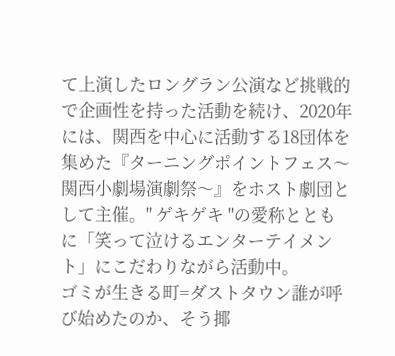て上演したロングラン公演など挑戦的で企画性を持った活動を続け、2020年には、関西を中心に活動する18団体を集めた『ターニングポイントフェス〜関西小劇場演劇祭〜』をホスト劇団として主催。" ゲキゲキ "の愛称とともに「笑って泣けるエンターテイメント」にこだわりながら活動中。
ゴミが生きる町=ダストタウン誰が呼び始めたのか、そう揶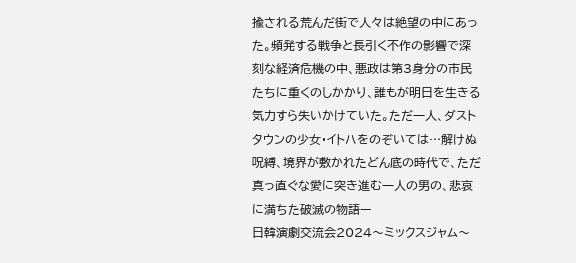揄される荒んだ街で人々は絶望の中にあった。頻発する戦争と長引く不作の影響で深刻な経済危機の中、悪政は第3身分の市民たちに重くのしかかり、誰もが明日を生きる気力すら失いかけていた。ただ一人、ダストタウンの少女・イトハをのぞいては…解けぬ呪縛、境界が敷かれたどん底の時代で、ただ真っ直ぐな愛に突き進む一人の男の、悲哀に満ちた破滅の物語ー
日韓演劇交流会2024〜ミックスジャム〜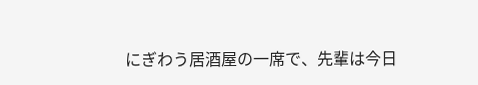にぎわう居酒屋の一席で、先輩は今日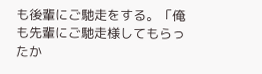も後輩にご馳走をする。「俺も先輩にご馳走様してもらったか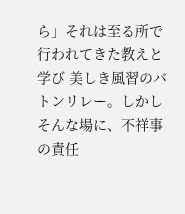ら」それは至る所で行われてきた教えと学び 美しき風習のバトンリレー。しかしそんな場に、不祥事の責任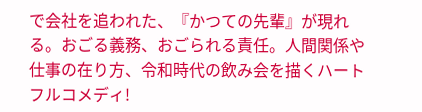で会社を追われた、『かつての先輩』が現れる。おごる義務、おごられる責任。人間関係や仕事の在り方、令和時代の飲み会を描くハートフルコメディ!